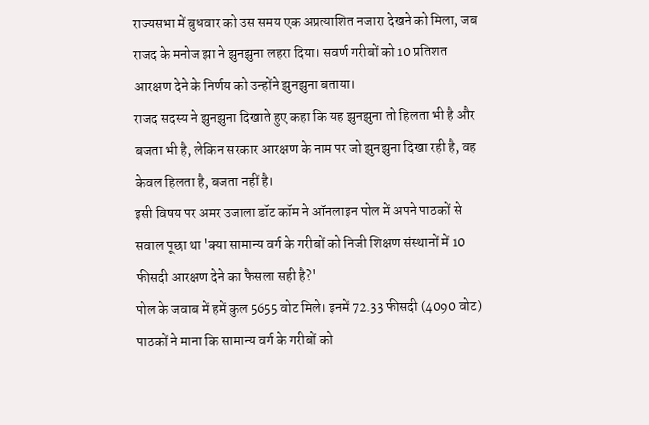राज्यसभा में बुधवार को उस समय एक अप्रत्याशित नजारा देखने को मिला, जब राजद के मनोज झा ने झुनझुना लहरा दिया। सवर्ण गरीबों को 10 प्रतिशत आरक्षण देने के निर्णय को उन्होंने झुनझुना बताया।
राजद सदस्य ने झुनझुना दिखाते हुए कहा कि यह झुनझुना तो हिलता भी है और बजता भी है, लेकिन सरकार आरक्षण के नाम पर जो झुनझुना दिखा रही है, वह केवल हिलता है, बजता नहीं है।
इसी विषय पर अमर उजाला डॉट कॉम ने ऑनलाइन पोल में अपने पाठकों से सवाल पूछा था 'क्या सामान्य वर्ग के गरीबों को निजी शिक्षण संस्थानों में 10 फीसदी आरक्षण देने का फैसला सही है?'
पोल के जवाब में हमें कुल 5655 वोट मिले। इनमें 72.33 फीसदी (4090 वोट) पाठकों ने माना कि सामान्य वर्ग के गरीबों को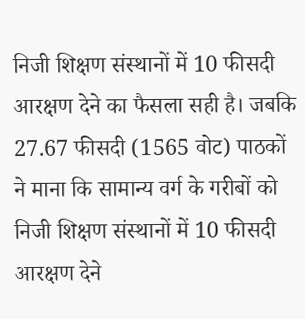निजी शिक्षण संस्थानों में 10 फीसदी आरक्षण देने का फैसला सही है। जबकि 27.67 फीसदी (1565 वोट) पाठकों ने माना कि सामान्य वर्ग के गरीबों को निजी शिक्षण संस्थानों में 10 फीसदी आरक्षण देने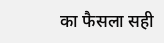का फैसला सही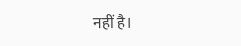नहीं है।